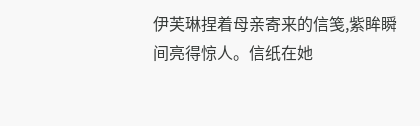伊芙琳捏着母亲寄来的信笺,紫眸瞬间亮得惊人。信纸在她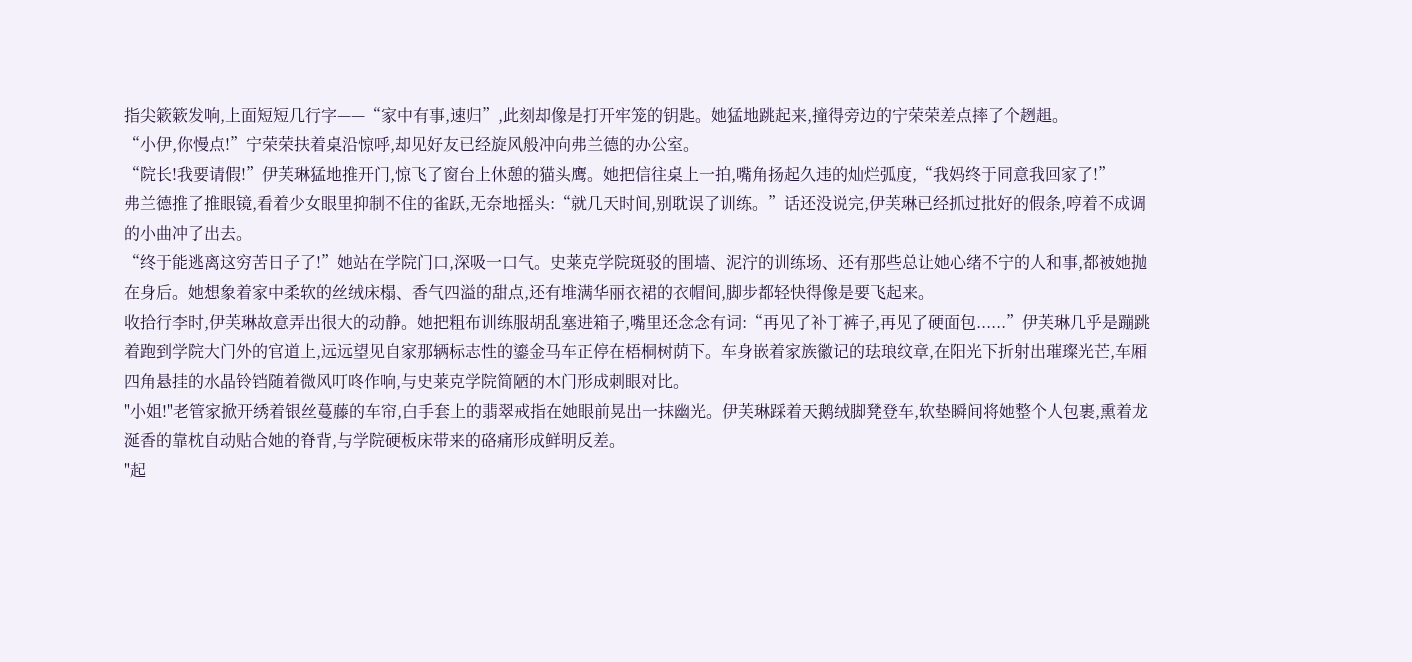指尖簌簌发响,上面短短几行字——“家中有事,速归”,此刻却像是打开牢笼的钥匙。她猛地跳起来,撞得旁边的宁荣荣差点摔了个趔趄。
“小伊,你慢点!”宁荣荣扶着桌沿惊呼,却见好友已经旋风般冲向弗兰德的办公室。
“院长!我要请假!”伊芙琳猛地推开门,惊飞了窗台上休憩的猫头鹰。她把信往桌上一拍,嘴角扬起久违的灿烂弧度,“我妈终于同意我回家了!”
弗兰德推了推眼镜,看着少女眼里抑制不住的雀跃,无奈地摇头:“就几天时间,别耽误了训练。”话还没说完,伊芙琳已经抓过批好的假条,哼着不成调的小曲冲了出去。
“终于能逃离这穷苦日子了!”她站在学院门口,深吸一口气。史莱克学院斑驳的围墙、泥泞的训练场、还有那些总让她心绪不宁的人和事,都被她抛在身后。她想象着家中柔软的丝绒床榻、香气四溢的甜点,还有堆满华丽衣裙的衣帽间,脚步都轻快得像是要飞起来。
收拾行李时,伊芙琳故意弄出很大的动静。她把粗布训练服胡乱塞进箱子,嘴里还念念有词:“再见了补丁裤子,再见了硬面包......”伊芙琳几乎是蹦跳着跑到学院大门外的官道上,远远望见自家那辆标志性的鎏金马车正停在梧桐树荫下。车身嵌着家族徽记的珐琅纹章,在阳光下折射出璀璨光芒,车厢四角悬挂的水晶铃铛随着微风叮咚作响,与史莱克学院简陋的木门形成刺眼对比。
"小姐!"老管家掀开绣着银丝蔓藤的车帘,白手套上的翡翠戒指在她眼前晃出一抹幽光。伊芙琳踩着天鹅绒脚凳登车,软垫瞬间将她整个人包裹,熏着龙涎香的靠枕自动贴合她的脊背,与学院硬板床带来的硌痛形成鲜明反差。
"起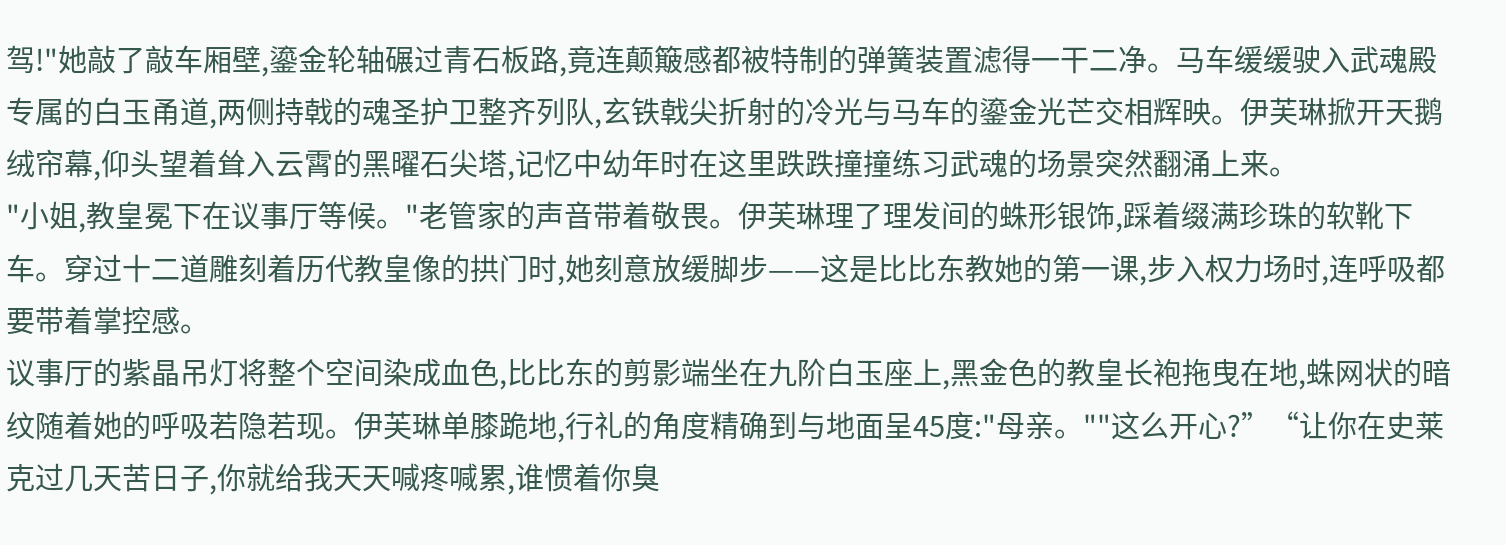驾!"她敲了敲车厢壁,鎏金轮轴碾过青石板路,竟连颠簸感都被特制的弹簧装置滤得一干二净。马车缓缓驶入武魂殿专属的白玉甬道,两侧持戟的魂圣护卫整齐列队,玄铁戟尖折射的冷光与马车的鎏金光芒交相辉映。伊芙琳掀开天鹅绒帘幕,仰头望着耸入云霄的黑曜石尖塔,记忆中幼年时在这里跌跌撞撞练习武魂的场景突然翻涌上来。
"小姐,教皇冕下在议事厅等候。"老管家的声音带着敬畏。伊芙琳理了理发间的蛛形银饰,踩着缀满珍珠的软靴下车。穿过十二道雕刻着历代教皇像的拱门时,她刻意放缓脚步——这是比比东教她的第一课,步入权力场时,连呼吸都要带着掌控感。
议事厅的紫晶吊灯将整个空间染成血色,比比东的剪影端坐在九阶白玉座上,黑金色的教皇长袍拖曳在地,蛛网状的暗纹随着她的呼吸若隐若现。伊芙琳单膝跪地,行礼的角度精确到与地面呈45度:"母亲。""这么开心?”“让你在史莱克过几天苦日子,你就给我天天喊疼喊累,谁惯着你臭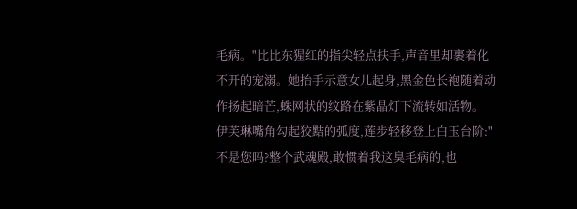毛病。"比比东猩红的指尖轻点扶手,声音里却裹着化不开的宠溺。她抬手示意女儿起身,黑金色长袍随着动作扬起暗芒,蛛网状的纹路在紫晶灯下流转如活物。
伊芙琳嘴角勾起狡黠的弧度,莲步轻移登上白玉台阶:"不是您吗?整个武魂殿,敢惯着我这臭毛病的,也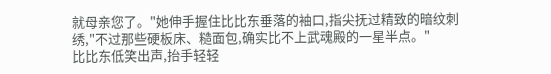就母亲您了。"她伸手握住比比东垂落的袖口,指尖抚过精致的暗纹刺绣,"不过那些硬板床、糙面包,确实比不上武魂殿的一星半点。"
比比东低笑出声,抬手轻轻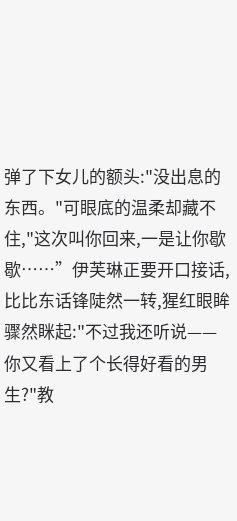弹了下女儿的额头:"没出息的东西。"可眼底的温柔却藏不住,"这次叫你回来,一是让你歇歇……”伊芙琳正要开口接话,比比东话锋陡然一转,猩红眼眸骤然眯起:"不过我还听说——你又看上了个长得好看的男生?"教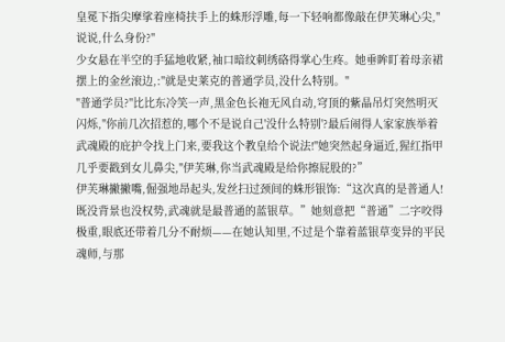皇冕下指尖摩挲着座椅扶手上的蛛形浮雕,每一下轻响都像敲在伊芙琳心尖,"说说,什么身份?"
少女悬在半空的手猛地收紧,袖口暗纹刺绣硌得掌心生疼。她垂眸盯着母亲裙摆上的金丝滚边,:"就是史莱克的普通学员,没什么特别。"
"普通学员?"比比东冷笑一声,黑金色长袍无风自动,穹顶的紫晶吊灯突然明灭闪烁,"你前几次招惹的,哪个不是说自己'没什么特别'?最后闹得人家家族举着武魂殿的庇护令找上门来,要我这个教皇给个说法!"她突然起身逼近,猩红指甲几乎要戳到女儿鼻尖,"伊芙琳,你当武魂殿是给你擦屁股的?”
伊芙琳撇撇嘴,倔强地昂起头,发丝扫过颈间的蛛形银饰:“这次真的是普通人!既没背景也没权势,武魂就是最普通的蓝银草。”她刻意把“普通”二字咬得极重,眼底还带着几分不耐烦——在她认知里,不过是个靠着蓝银草变异的平民魂师,与那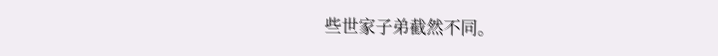些世家子弟截然不同。